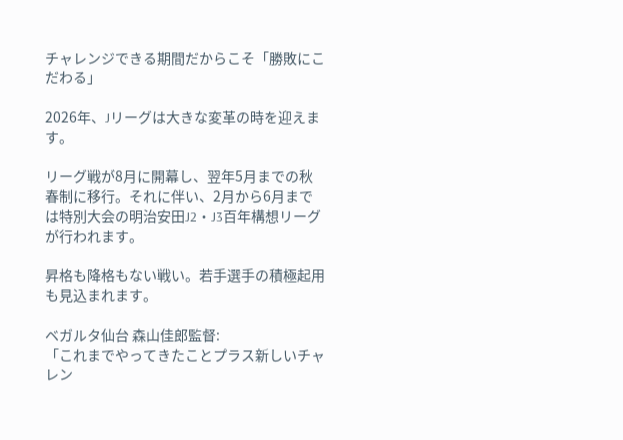チャレンジできる期間だからこそ「勝敗にこだわる」

2026年、Jリーグは大きな変革の時を迎えます。

リーグ戦が8月に開幕し、翌年5月までの秋春制に移行。それに伴い、2月から6月までは特別大会の明治安田J2・J3百年構想リーグが行われます。

昇格も降格もない戦い。若手選手の積極起用も見込まれます。

ベガルタ仙台 森山佳郎監督:
「これまでやってきたことプラス新しいチャレン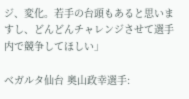ジ、変化。若手の台頭もあると思いますし、どんどんチャレンジさせて選手内で競争してほしい」

ベガルタ仙台 奥山政幸選手: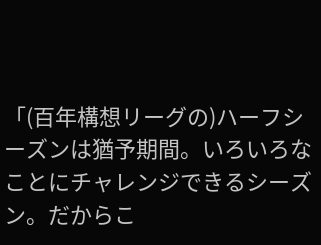「(百年構想リーグの)ハーフシーズンは猶予期間。いろいろなことにチャレンジできるシーズン。だからこ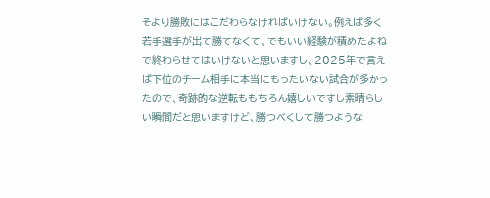そより勝敗にはこだわらなければいけない。例えば多く若手選手が出て勝てなくて、でもいい経験が積めたよねで終わらせてはいけないと思いますし、2025年で言えば下位のチーム相手に本当にもったいない試合が多かったので、奇跡的な逆転ももちろん嬉しいですし素晴らしい瞬間だと思いますけど、勝つべくして勝つような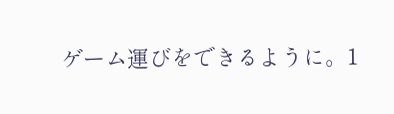ゲーム運びをできるように。1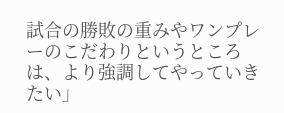試合の勝敗の重みやワンプレーのこだわりというところは、より強調してやっていきたい」